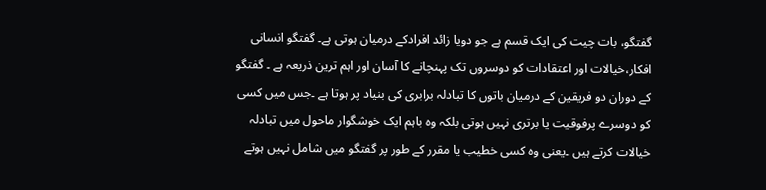گفتگو، بات چیت کی ایک قسم ہے جو دویا زائد افرادکے درمیان ہوتی ہے۔ گفتگو انسانی افکار،خیالات اور اعتقادات کو دوسروں تک پہنچانے کا آسان اور اہم ترین ذریعہ ہے ۔ گفتگو کے دوران دو فریقین کے درمیان باتوں کا تبادلہ برابری کی بنیاد پر ہوتا ہے ۔جس میں کسی کو دوسرے پرفوقیت یا برتری نہیں ہوتی بلکہ وہ باہم ایک خوشگوار ماحول میں تبادلہ خیالات کرتے ہیں ۔یعنی وہ کسی خطیب یا مقرر کے طور پر گفتگو میں شامل نہیں ہوتے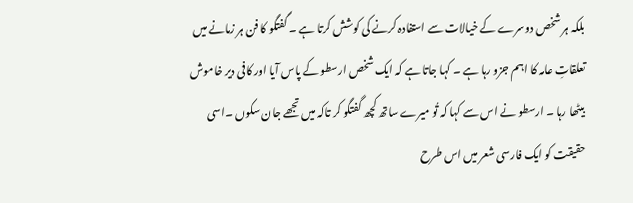بلکہ ہر شخص دوسرے کے خیالات سے استفادہ کرنے کی کوشش کرتا ہے ۔ گفتگو کا فن ہر زمانے میں تعلقاتِ عامہ کا اہم جزو رہا ہے ۔ کہا جاتا ہے کہ ایک شخص ارسطو کے پاس آیا اور کافی دیر خاموش بیٹھا رہا ۔ ارسطو نے اس سے کہا کہ تُو میرے ساتھ کچھ گفتگو کر تاکہ میں تجھے جان سکوں ۔اسی حقیقت کو ایک فارسی شعر میں اس طرح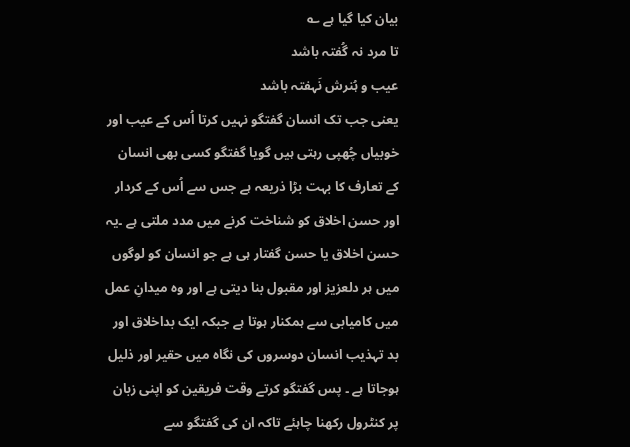بیان کیا گیا ہے ؎
تا مرد نہ گُفتہ باشد
عیب و ہُنرش نَہفتہ باشد
یعنی جب تک انسان گفتگو نہیں کرتا اُس کے عیب اور خوبیاں چُھپی رہتی ہیں گویا گفتگو کسی بھی انسان کے تعارف کا بہت بڑا ذریعہ ہے جس سے اُس کے کردار اور حسن اخلاق کو شناخت کرنے میں مدد ملتی ہے ۔یہ حسن اخلاق یا حسن گفتار ہی ہے جو انسان کو لوگوں میں ہر دلعزیز اور مقبول بنا دیتی ہے اور وہ میدانِ عمل میں کامیابی سے ہمکنار ہوتا ہے جبکہ ایک بداخلاق اور بد تہذیب انسان دوسروں کی نگاہ میں حقیر اور ذلیل ہوجاتا ہے ۔ پس گفتگو کرتے وقت فریقین کو اپنی زبان پر کنٹرول رکھنا چاہئے تاکہ ان کی گفتگو سے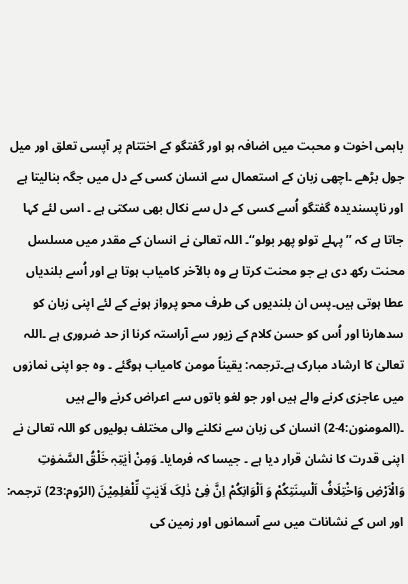باہمی اخوت و محبت میں اضافہ ہو اور گفتگو کے اختتام پر آپسی تعلق اور میل جول بڑھے ۔اچھی زبان کے استعمال سے انسان کسی کے دل میں جگہ بنالیتا ہے اور ناپسندیدہ گفتگو اُسے کسی کے دل سے نکال بھی سکتی ہے ۔ اسی لئے کہا جاتا ہے کہ ’’پہلے تولو پھر بولو‘‘۔ اللہ تعالیٰ نے انسان کے مقدر میں مسلسل محنت رکھ دی ہے جو محنت کرتا ہے وہ بالآخر کامیاب ہوتا ہے اور اُسے بلندیاں عطا ہوتی ہیں۔پس ان بلندیوں کی طرف محو پرواز ہونے کے لئے اپنی زبان کو سدھارنا اور اُس کو حسن کلام کے زیور سے آراستہ کرنا از حد ضروری ہے ۔اللہ تعالیٰ کا ارشاد مبارک ہے۔ترجمہ: یقیناً مومن کامیاب ہوگئے ۔ وہ جو اپنی نمازوں میں عاجزی کرنے والے ہیں اور جو لغو باتوں سے اعراض کرنے والے ہیں ۔(المومنون:4-2) انسان کی زبان سے نکلنے والی مختلف بولیوں کو اللہ تعالیٰ نے اپنی قدرت کا نشان قرار دیا ہے ۔ جیسا کہ فرمایا۔ وَمِنْ اٰیٰتِہٖ خَلْقُ السَّمٰوٰتِ وَالْاَرْضِ وَاخْتِلَافُ اَلْسِنَتِکُمْ وَ اَلْوَانِکُمْ اِنَّ فِیْ ذٰلِکَ لَاٰیٰتٍ لِّلْعٰلِمِیْنَ (الرّوم:23) ترجمہ: اور اس کے نشانات میں سے آسمانوں اور زمین کی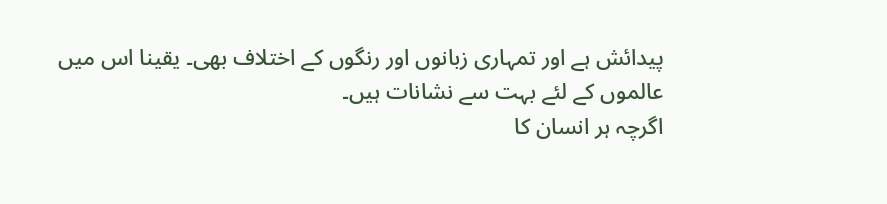پیدائش ہے اور تمہاری زبانوں اور رنگوں کے اختلاف بھی۔ یقینا اس میں عالموں کے لئے بہت سے نشانات ہیں۔
اگرچہ ہر انسان کا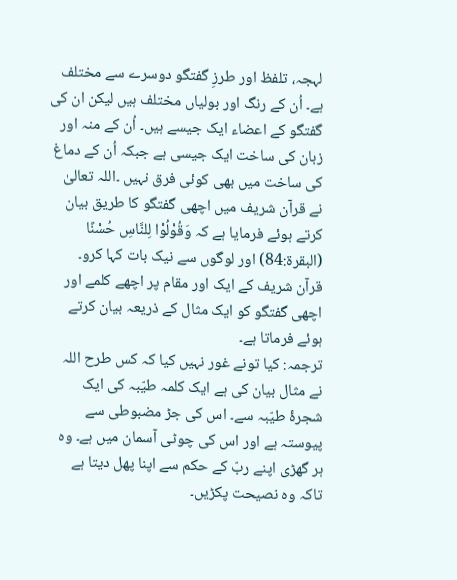لہجہ، تلفظ اور طرزِ گفتگو دوسرے سے مختلف ہے۔ اُن کے رنگ اور بولیاں مختلف ہیں لیکن ان کی گفتگو کے اعضاء ایک جیسے ہیں۔ اُن کے منہ اور زبان کی ساخت ایک جیسی ہے جبکہ اُن کے دماغ کی ساخت میں بھی کوئی فرق نہیں ۔اللہ تعالیٰ نے قرآن شریف میں اچھی گفتگو کا طریق بیان کرتے ہوئے فرمایا ہے کہ وَقُوْلُوْا لِلنَّاسِ حُسْنًا (البقرۃ:84) اور لوگوں سے نیک بات کہا کرو۔ قرآن شریف کے ایک اور مقام پر اچھے کلمے اور اچھی گفتگو کو ایک مثال کے ذریعہ بیان کرتے ہوئے فرماتا ہے۔
ترجمہ: کیا تونے غور نہیں کیا کہ کس طرح اللہ نے مثال بیان کی ہے ایک کلمہ طیّبہ کی ایک شجرۂ طیّبہ سے۔ اس کی جڑ مضبوطی سے پیوستہ ہے اور اس کی چوٹی آسمان میں ہے۔ وہ ہر گھڑی اپنے ربّ کے حکم سے اپنا پھل دیتا ہے تاکہ وہ نصیحت پکڑیں۔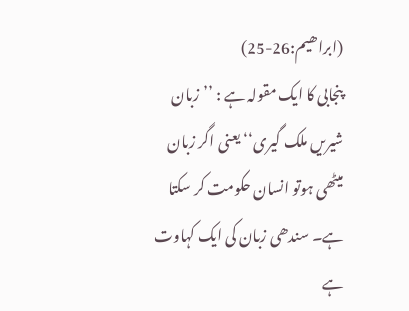(ابراھیم:26-25)
پنجابی کا ایک مقولہ ہے : ’’زبان شیریں ملک گیری‘‘ یعنی اگر زبان میٹھی ہوتو انسان حکومت کر سکتا ہے۔ سندھی زبان کی ایک کہاوت ہے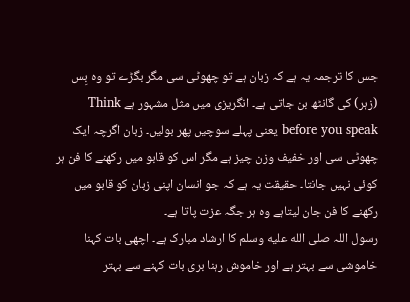جس کا ترجمہ یہ ہے کہ زبان ہے تو چھوٹی سی مگر بگڑے تو وہ بِس (زہر) کی گانٹھ بن جاتی ہے۔ انگریزی میں مثل مشہور ہے Think before you speak یعنی پہلے سوچیں پھر بولیں۔ زبان اگرچہ ایک چھوٹی سی اور خفیف وزن چیز ہے مگر اس کو قابو میں رکھنے کا فن ہر کوئی نہیں جانتا۔ حقیقت یہ ہے کہ جو انسان اپنی زبان کو قابو میں رکھنے کا فن جان لیتاہے وہ ہر جگہ عزت پاتا ہے۔
رسول اللہ صلى الله عليه وسلم کا ارشاد مبارک ہے۔ اچھی بات کہنا خاموشی سے بہتر ہے اور خاموش رہنا بری بات کہنے سے بہتر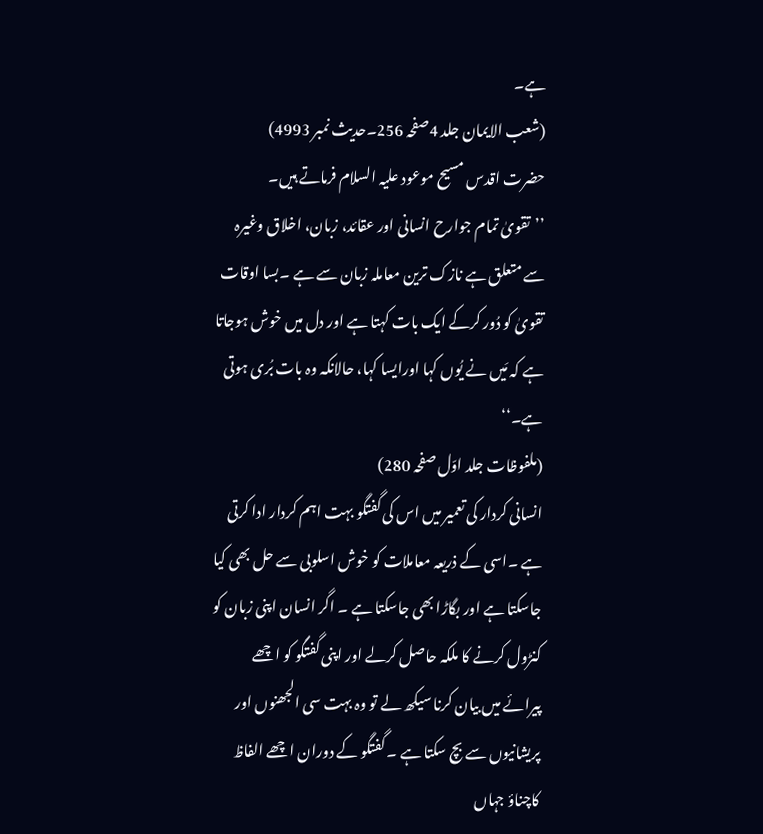ہے۔
(شعب الایمان جلد 4صفحہ 256۔حدیث نمبر 4993)
حضرت اقدس مسیح موعود علیہ السلام فرماتے ہیں۔
’’تقویٰ تمام جوارح انسانی اور عقائد، زبان، اخلاق وغیرہ سے متعلق ہے نازک ترین معاملہ زبان سے ہے ۔بسا اوقات تقویٰ کو دُور کرکے ایک بات کہتا ہے اور دل میں خوش ہوجاتا ہے کہ مَیں نے یُوں کہا اورایسا کہا، حالانکہ وہ بات بُری ہوتی ہے۔‘‘
(ملفوظات جلد اوّل صفحہ 280)
انسانی کردار کی تعمیر میں اس کی گفتگو بہت اہم کردار ادا کرتی ہے ۔اسی کے ذریعہ معاملات کو خوش اسلوبی سے حل بھی کیا جاسکتا ہے اور بگاڑا بھی جاسکتا ہے ۔ اگر انسان اپنی زبان کو کنڑول کرنے کا ملکہ حاصل کرلے اور اپنی گفتگو کو اچھے پیرائے میں بیان کرنا سیکھ لے تو وہ بہت سی الجھنوں اور پریشانیوں سے بچ سکتا ہے ۔ گفتگو کے دوران اچھے الفاظ کاچناؤ جہاں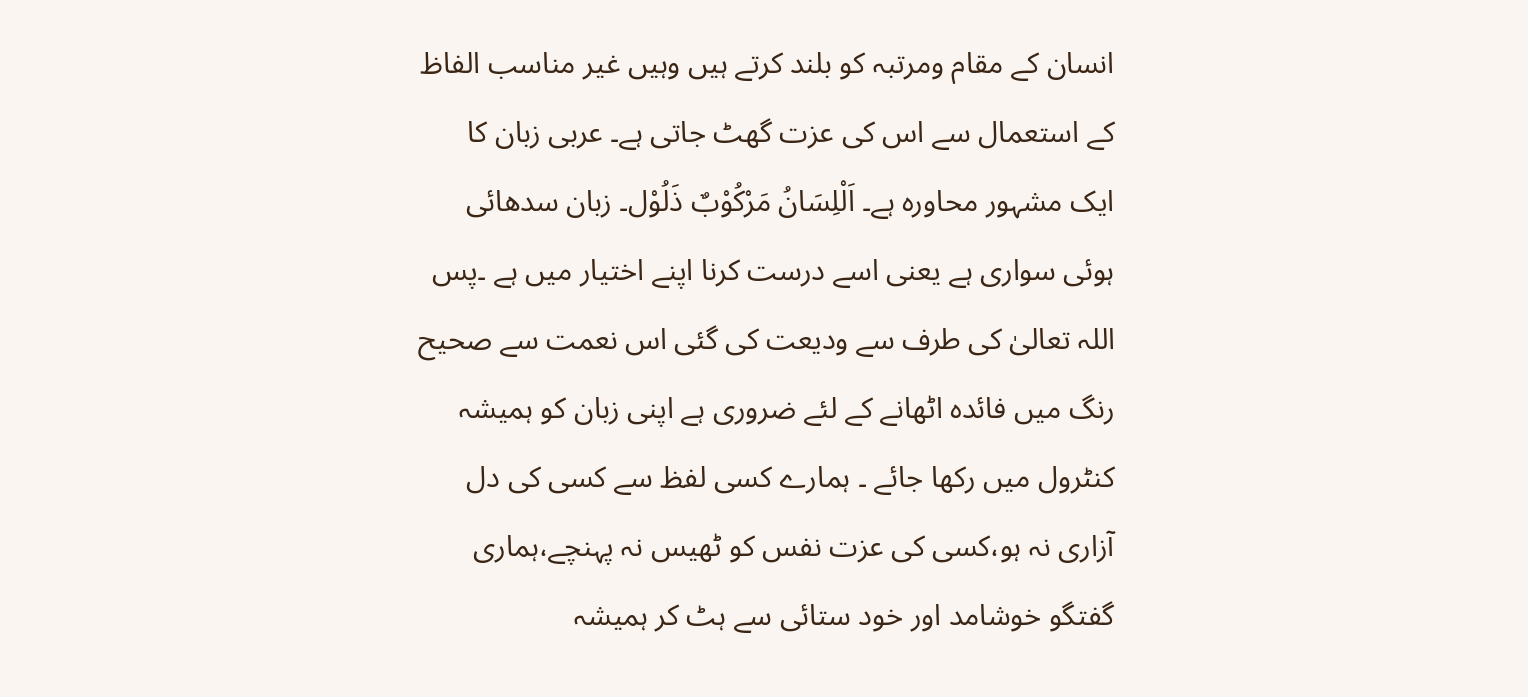انسان کے مقام ومرتبہ کو بلند کرتے ہیں وہیں غیر مناسب الفاظ کے استعمال سے اس کی عزت گھٹ جاتی ہے۔ عربی زبان کا ایک مشہور محاورہ ہے۔ اَلْلِسَانُ مَرْکُوْبٌ ذَلُوْل۔ زبان سدھائی ہوئی سواری ہے یعنی اسے درست کرنا اپنے اختیار میں ہے ۔پس اللہ تعالیٰ کی طرف سے ودیعت کی گئی اس نعمت سے صحیح رنگ میں فائدہ اٹھانے کے لئے ضروری ہے اپنی زبان کو ہمیشہ کنٹرول میں رکھا جائے ۔ ہمارے کسی لفظ سے کسی کی دل آزاری نہ ہو،کسی کی عزت نفس کو ٹھیس نہ پہنچے،ہماری گفتگو خوشامد اور خود ستائی سے ہٹ کر ہمیشہ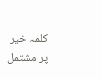کلمہ خیر پر مشتمل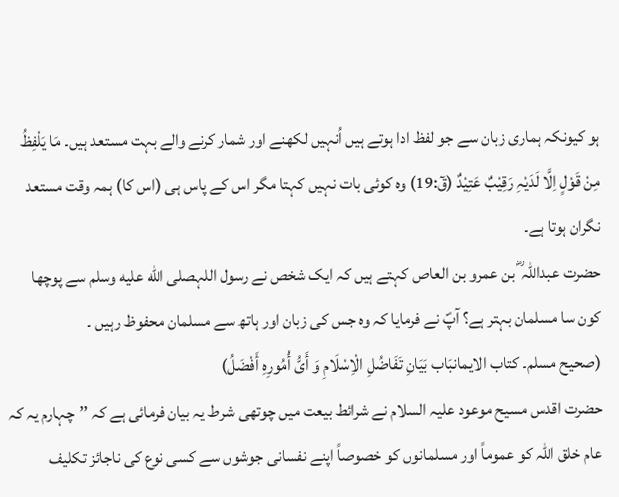ہو کیونکہ ہماری زبان سے جو لفظ ادا ہوتے ہیں اُنہیں لکھنے اور شمار کرنے والے بہت مستعد ہیں۔ مَا یَلْفِظُ مِنْ قَوْلٍ اِلَّا لَدَیْہِ رَقِیْبٌ عَتِیْدٌ (قٓ:19) وہ کوئی بات نہیں کہتا مگر اس کے پاس ہی (اس کا) ہمہ وقت مستعد نگران ہوتا ہے۔
حضرت عبداللہ ؓ بن عمرو بن العاص کہتے ہیں کہ ایک شخص نے رسول اللہصلى الله عليه وسلم سے پوچھا کون سا مسلمان بہتر ہے؟ آپؐ نے فرمایا کہ وہ جس کی زبان اور ہاتھ سے مسلمان محفوظ رہیں ۔
(صحیح مسلم۔ کتاب الایمانبَاب بَیَانِ تَفَاضُلِ الْاِسْلَامِ وَ أَیُّ أُمُورِہِ أَفْضَلُ)
حضرت اقدس مسیح موعود علیہ السلام نے شرائط بیعت میں چوتھی شرط یہ بیان فرمائی ہے کہ ’’چہارم یہ کہ عام خلق اللہ کو عموماً اور مسلمانوں کو خصوصاً اپنے نفسانی جوشوں سے کسی نوع کی ناجائز تکلیف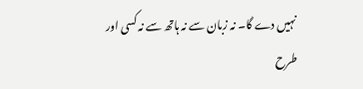نہیں دے گا۔ نہ زبان سے نہ ہاتھ سے نہ کسی اور طرح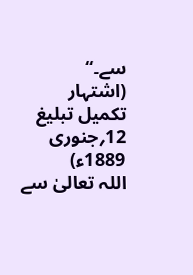سے۔‘‘
(اشتہار تکمیل تبلیغ 12؍جنوری 1889ء)
اللہ تعالیٰ سے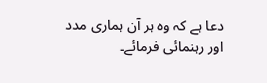دعا ہے کہ وہ ہر آن ہماری مدد اور رہنمائی فرمائے۔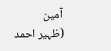آمین
(ظہیر احمد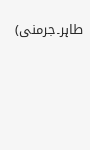طاہر۔جرمنی)